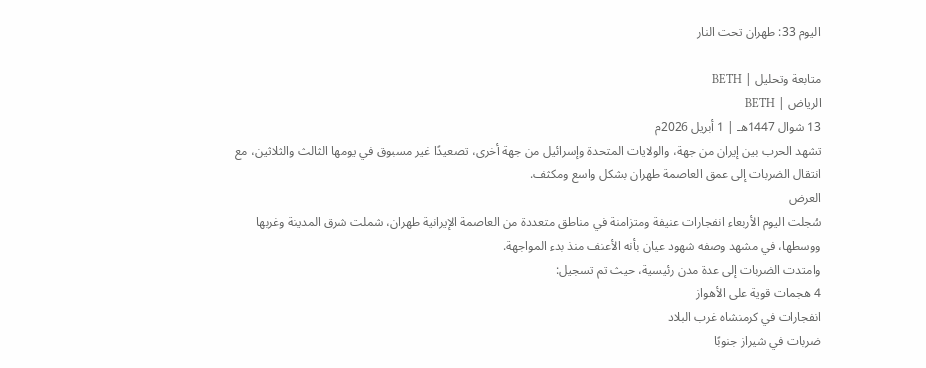اليوم 33: طهران تحت النار

متابعة وتحليل | BETH
الرياض | BETH
13 شوال 1447هـ | 1 أبريل 2026م
تشهد الحرب بين إيران من جهة، والولايات المتحدة وإسرائيل من جهة أخرى، تصعيدًا غير مسبوق في يومها الثالث والثلاثين، مع انتقال الضربات إلى عمق العاصمة طهران بشكل واسع ومكثف.
العرض
سُجلت اليوم الأربعاء انفجارات عنيفة ومتزامنة في مناطق متعددة من العاصمة الإيرانية طهران، شملت شرق المدينة وغربها ووسطها، في مشهد وصفه شهود عيان بأنه الأعنف منذ بدء المواجهة.
وامتدت الضربات إلى عدة مدن رئيسية، حيث تم تسجيل:
4 هجمات قوية على الأهواز
انفجارات في كرمنشاه غرب البلاد
ضربات في شيراز جنوبًا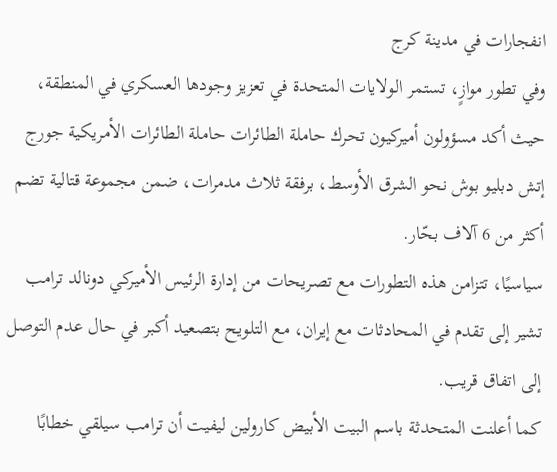انفجارات في مدينة كرج
وفي تطور موازٍ، تستمر الولايات المتحدة في تعزيز وجودها العسكري في المنطقة، حيث أكد مسؤولون أميركيون تحرك حاملة الطائرات حاملة الطائرات الأمريكية جورج إتش دبليو بوش نحو الشرق الأوسط، برفقة ثلاث مدمرات، ضمن مجموعة قتالية تضم أكثر من 6 آلاف بحّار.
سياسيًا، تتزامن هذه التطورات مع تصريحات من إدارة الرئيس الأميركي دونالد ترامب تشير إلى تقدم في المحادثات مع إيران، مع التلويح بتصعيد أكبر في حال عدم التوصل إلى اتفاق قريب.
كما أعلنت المتحدثة باسم البيت الأبيض كارولين ليفيت أن ترامب سيلقي خطابًا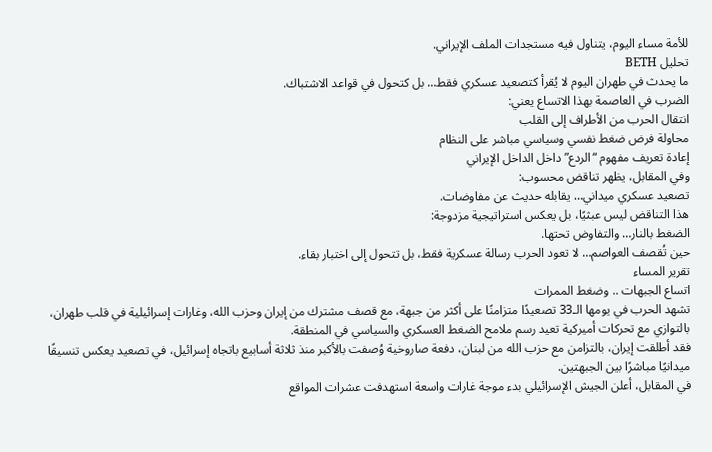للأمة مساء اليوم، يتناول فيه مستجدات الملف الإيراني.
تحليل BETH
ما يحدث في طهران اليوم لا يُقرأ كتصعيد عسكري فقط… بل كتحول في قواعد الاشتباك.
الضرب في العاصمة بهذا الاتساع يعني:
انتقال الحرب من الأطراف إلى القلب
محاولة فرض ضغط نفسي وسياسي مباشر على النظام
إعادة تعريف مفهوم “الردع” داخل الداخل الإيراني
وفي المقابل، يظهر تناقض محسوب:
تصعيد عسكري ميداني… يقابله حديث عن مفاوضات.
هذا التناقض ليس عبثيًا، بل يعكس استراتيجية مزدوجة:
الضغط بالنار… والتفاوض تحتها.
حين تُقصف العواصم… لا تعود الحرب رسالة عسكرية فقط، بل تتحول إلى اختبار بقاء.
تقرير المساء
اتساع الجبهات .. وضغط الممرات
تشهد الحرب في يومها الـ33 تصعيدًا متزامنًا على أكثر من جبهة، مع قصف مشترك من إيران وحزب الله، وغارات إسرائيلية في قلب طهران، بالتوازي مع تحركات أميركية تعيد رسم ملامح الضغط العسكري والسياسي في المنطقة.
فقد أطلقت إيران، بالتزامن مع حزب الله من لبنان، دفعة صاروخية وُصفت بالأكبر منذ ثلاثة أسابيع باتجاه إسرائيل، في تصعيد يعكس تنسيقًا ميدانيًا مباشرًا بين الجبهتين.
في المقابل، أعلن الجيش الإسرائيلي بدء موجة غارات واسعة استهدفت عشرات المواقع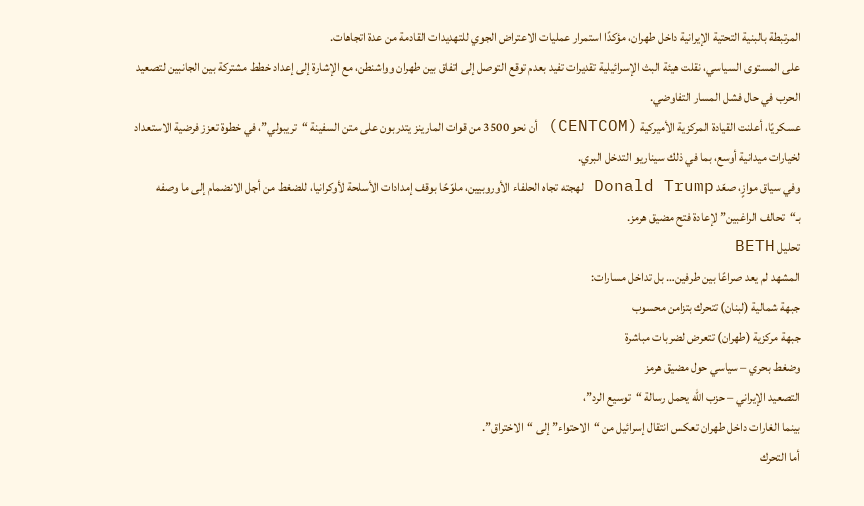المرتبطة بالبنية التحتية الإيرانية داخل طهران، مؤكدًا استمرار عمليات الاعتراض الجوي للتهديدات القادمة من عدة اتجاهات.
على المستوى السياسي، نقلت هيئة البث الإسرائيلية تقديرات تفيد بعدم توقع التوصل إلى اتفاق بين طهران وواشنطن، مع الإشارة إلى إعداد خطط مشتركة بين الجانبين لتصعيد الحرب في حال فشل المسار التفاوضي.
عسكريًا، أعلنت القيادة المركزية الأميركية (CENTCOM) أن نحو 3500 من قوات المارينز يتدربون على متن السفينة “تريبولي”، في خطوة تعزز فرضية الاستعداد لخيارات ميدانية أوسع، بما في ذلك سيناريو التدخل البري.
وفي سياق موازٍ، صعّد Donald Trump لهجته تجاه الحلفاء الأوروبيين، ملوّحًا بوقف إمدادات الأسلحة لأوكرانيا، للضغط من أجل الانضمام إلى ما وصفه بـ“تحالف الراغبين” لإعادة فتح مضيق هرمز.
تحليل BETH
المشهد لم يعد صراعًا بين طرفين… بل تداخل مسارات:
جبهة شمالية (لبنان) تتحرك بتزامن محسوب
جبهة مركزية (طهران) تتعرض لضربات مباشرة
وضغط بحري – سياسي حول مضيق هرمز
التصعيد الإيراني – حزب الله يحمل رسالة “توسيع الرد”،
بينما الغارات داخل طهران تعكس انتقال إسرائيل من “الاحتواء” إلى “الاختراق”.
أما التحرك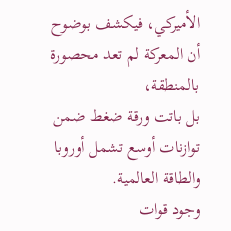الأميركي، فيكشف بوضوح أن المعركة لم تعد محصورة بالمنطقة،
بل باتت ورقة ضغط ضمن توازنات أوسع تشمل أوروبا والطاقة العالمية.
وجود قوات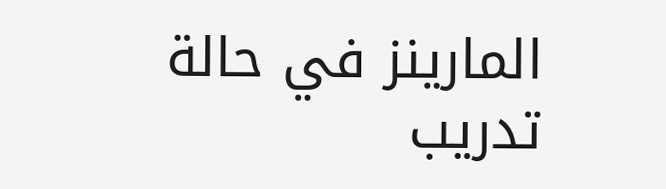المارينز في حالة تدريب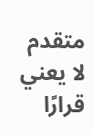متقدم لا يعني قرارًا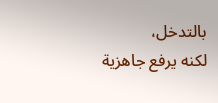بالتدخل،
لكنه يرفع جاهزية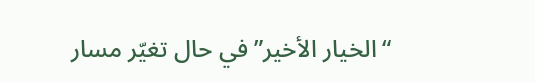“الخيار الأخير” في حال تغيّر مسار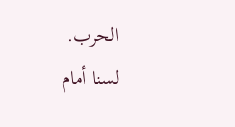الحرب.
لسنا أمام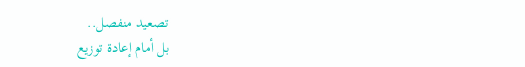تصعيد منفصل..
بل أمام إعادة توزيع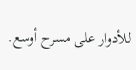للأدوار على مسرح أوسع.